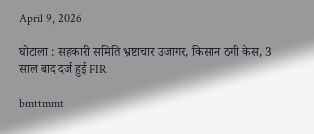April 9, 2026

घोटाला : सहकारी समिति भ्रष्टाचार उजागर, किसान ठगी केस, 3 साल बाद दर्ज हुई FIR

bmttmmt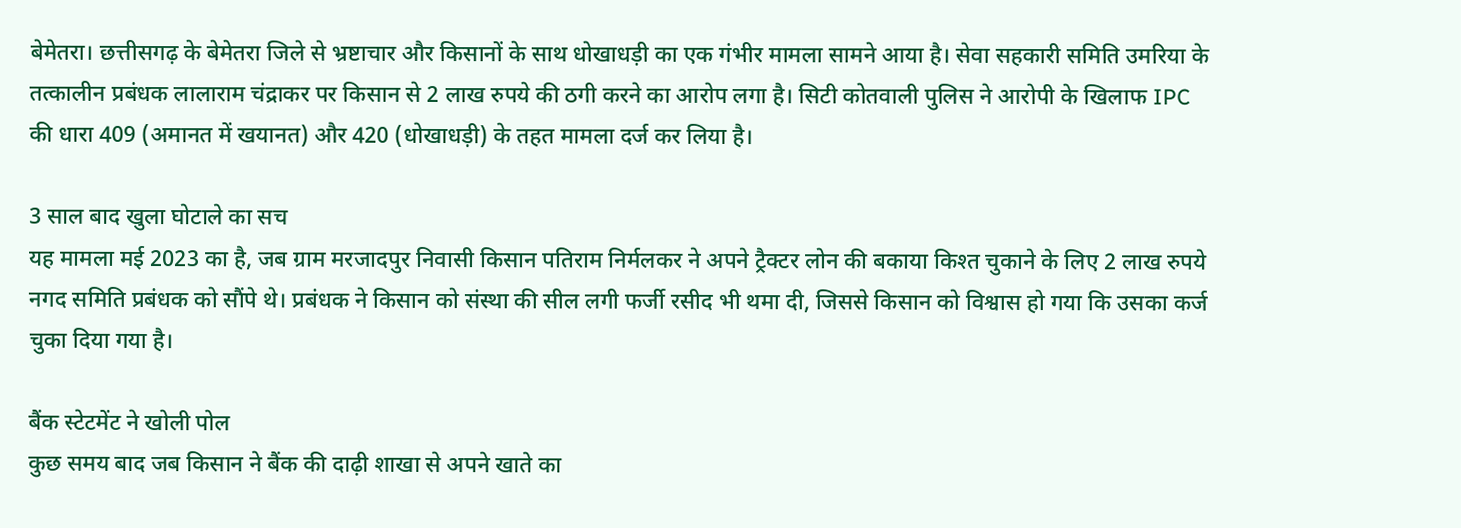बेमेतरा। छत्तीसगढ़ के बेमेतरा जिले से भ्रष्टाचार और किसानों के साथ धोखाधड़ी का एक गंभीर मामला सामने आया है। सेवा सहकारी समिति उमरिया के तत्कालीन प्रबंधक लालाराम चंद्राकर पर किसान से 2 लाख रुपये की ठगी करने का आरोप लगा है। सिटी कोतवाली पुलिस ने आरोपी के खिलाफ IPC की धारा 409 (अमानत में खयानत) और 420 (धोखाधड़ी) के तहत मामला दर्ज कर लिया है।

3 साल बाद खुला घोटाले का सच
यह मामला मई 2023 का है, जब ग्राम मरजादपुर निवासी किसान पतिराम निर्मलकर ने अपने ट्रैक्टर लोन की बकाया किश्त चुकाने के लिए 2 लाख रुपये नगद समिति प्रबंधक को सौंपे थे। प्रबंधक ने किसान को संस्था की सील लगी फर्जी रसीद भी थमा दी, जिससे किसान को विश्वास हो गया कि उसका कर्ज चुका दिया गया है।

बैंक स्टेटमेंट ने खोली पोल
कुछ समय बाद जब किसान ने बैंक की दाढ़ी शाखा से अपने खाते का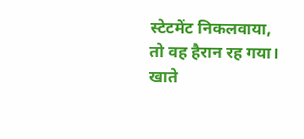स्टेटमेंट निकलवाया, तो वह हैरान रह गया। खाते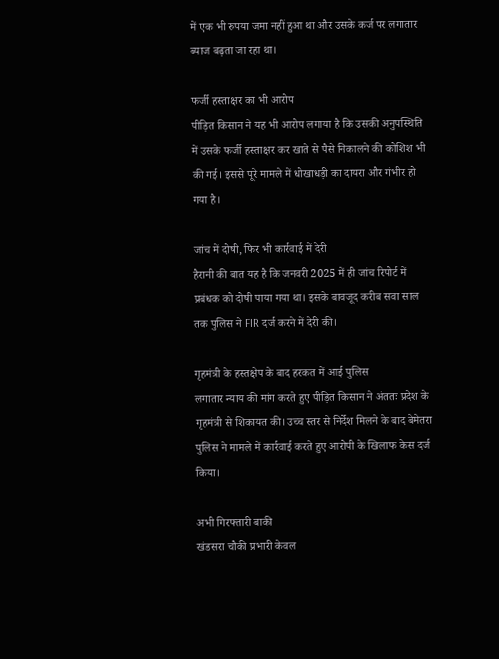में एक भी रुपया जमा नहीं हुआ था और उसके कर्ज पर लगातार ब्याज बढ़ता जा रहा था।

फर्जी हस्ताक्षर का भी आरोप
पीड़ित किसान ने यह भी आरोप लगाया है कि उसकी अनुपस्थिति में उसके फर्जी हस्ताक्षर कर खाते से पैसे निकालने की कोशिश भी की गई। इससे पूरे मामले में धोखाधड़ी का दायरा और गंभीर हो गया है।

जांच में दोषी, फिर भी कार्रवाई में देरी
हैरानी की बात यह है कि जनवरी 2025 में ही जांच रिपोर्ट में प्रबंधक को दोषी पाया गया था। इसके बावजूद करीब सवा साल तक पुलिस ने FIR दर्ज करने में देरी की।

गृहमंत्री के हस्तक्षेप के बाद हरकत में आई पुलिस
लगातार न्याय की मांग करते हुए पीड़ित किसान ने अंततः प्रदेश के गृहमंत्री से शिकायत की। उच्च स्तर से निर्देश मिलने के बाद बेमेतरा पुलिस ने मामले में कार्रवाई करते हुए आरोपी के खिलाफ केस दर्ज किया।

अभी गिरफ्तारी बाकी
खंडसरा चौकी प्रभारी केवल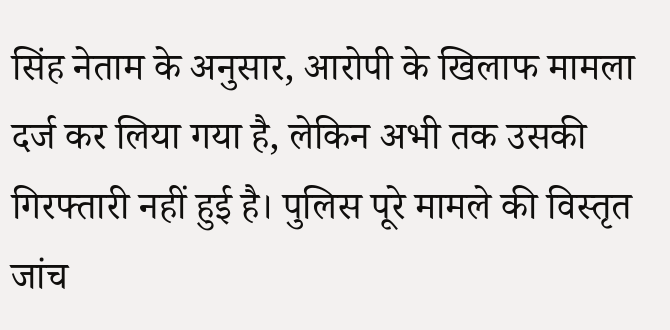सिंह नेताम के अनुसार, आरोपी के खिलाफ मामला दर्ज कर लिया गया है, लेकिन अभी तक उसकी गिरफ्तारी नहीं हुई है। पुलिस पूरे मामले की विस्तृत जांच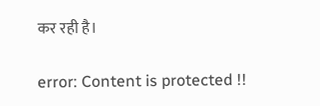कर रही है।

error: Content is protected !!